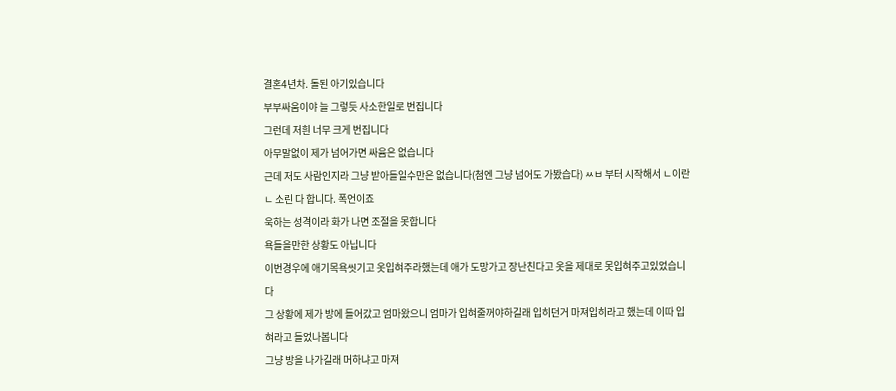결혼4년차. 돌된 아기있습니다
부부싸움이야 늘 그렇듯 사소한일로 번집니다
그런데 저흰 너무 크게 번집니다
아무말없이 제가 넘어가면 싸윰은 없습니다
근데 저도 사람인지라 그냥 받아들일수만은 없습니다(첨엔 그냥 넘어도 가봤습다) ㅆㅂ 부터 시작해서 ㄴ이란 ㄴ 소린 다 합니다. 폭언이죠
욱하는 성격이라 화가 나면 조절을 못합니다
욕들을만한 상황도 아닙니다
이번경우에 애기목욕씻기고 옷입혀주라했는데 애가 도망가고 장난친다고 옷을 제대로 못입혀주고있었습니다
그 상황에 제가 방에 들어갔고 엄마왔으니 엄마가 입혀줄꺼야하길래 입히던거 마져입히라고 했는데 이따 입혀라고 들었나봅니다
그냥 방을 나가길래 머하냐고 마져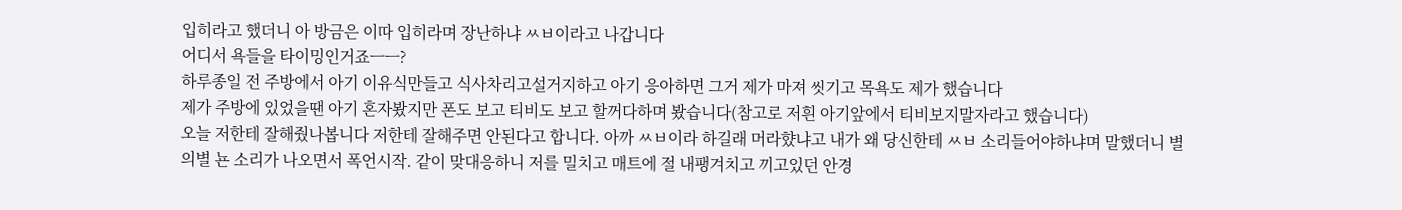입히라고 했더니 아 방금은 이따 입히라며 장난하냐 ㅆㅂ이라고 나갑니다
어디서 욕들을 타이밍인거죠ㅡㅡ?
하루종일 전 주방에서 아기 이유식만들고 식사차리고설거지하고 아기 응아하면 그거 제가 마져 씻기고 목욕도 제가 했습니다
제가 주방에 있었을땐 아기 혼자봤지만 폰도 보고 티비도 보고 할꺼다하며 봤습니다(참고로 저흰 아기앞에서 티비보지말자라고 했습니다)
오늘 저한테 잘해줬나봅니다 저한테 잘해주면 안된다고 합니다. 아까 ㅆㅂ이라 하길래 머라햤냐고 내가 왜 당신한테 ㅆㅂ 소리들어야하냐며 말했더니 별의별 뇬 소리가 나오면서 폭언시작. 같이 맞대응하니 저를 밀치고 매트에 절 내팽겨치고 끼고있던 안경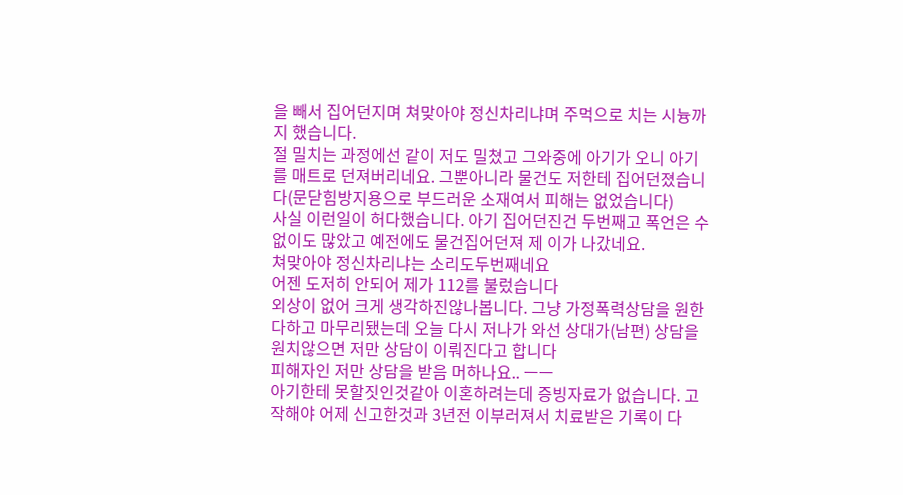을 빼서 집어던지며 쳐맞아야 정신차리냐며 주먹으로 치는 시늉까지 했습니다.
절 밀치는 과정에선 같이 저도 밀쳤고 그와중에 아기가 오니 아기를 매트로 던져버리네요. 그뿐아니라 물건도 저한테 집어던졌습니다(문닫힘방지용으로 부드러운 소재여서 피해는 없었습니다)
사실 이런일이 허다했습니다. 아기 집어던진건 두번째고 폭언은 수없이도 많았고 예전에도 물건집어던져 제 이가 나갔네요.
쳐맞아야 정신차리냐는 소리도두번째네요
어젠 도저히 안되어 제가 112를 불렀습니다
외상이 없어 크게 생각하진않나봅니다. 그냥 가정폭력상담을 원한다하고 마무리됐는데 오늘 다시 저나가 와선 상대가(남편) 상담을 원치않으면 저만 상담이 이뤄진다고 합니다
피해자인 저만 상담을 받음 머하나요.. ㅡㅡ
아기한테 못할짓인것같아 이혼하려는데 증빙자료가 없습니다. 고작해야 어제 신고한것과 3년전 이부러져서 치료받은 기록이 다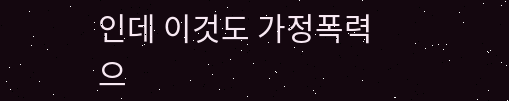인데 이것도 가정폭력으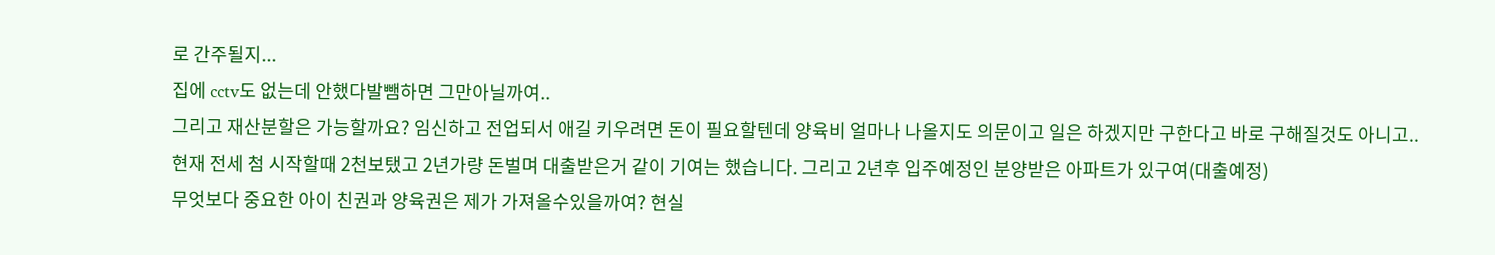로 간주될지...
집에 cctv도 없는데 안했다발뺌하면 그만아닐까여..
그리고 재산분할은 가능할까요? 임신하고 전업되서 애길 키우려면 돈이 필요할텐데 양육비 얼마나 나올지도 의문이고 일은 하겠지만 구한다고 바로 구해질것도 아니고..
현재 전세 첨 시작할때 2천보탰고 2년가량 돈벌며 대출받은거 같이 기여는 했습니다. 그리고 2년후 입주예정인 분양받은 아파트가 있구여(대출예정)
무엇보다 중요한 아이 친권과 양육권은 제가 가져올수있을까여? 현실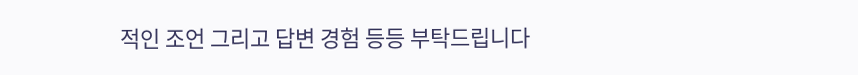적인 조언 그리고 답변 경험 등등 부탁드립니다